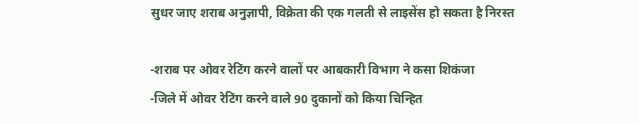सुधर जाए शराब अनुज्ञापी, विक्रेता की एक गलती से लाइसेंस हो सकता है निरस्त

-शराब पर ओवर रेटिंग करने वालों पर आबकारी विभाग ने कसा शिकंजा
-जिले में ओवर रेटिंग करने वाले 90 दुकानों को किया चिन्हित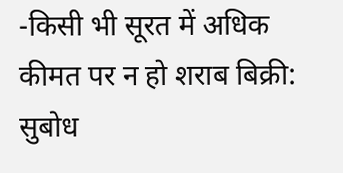-किसी भी सूरत में अधिक कीमत पर न हो शराब बिक्री: सुबोध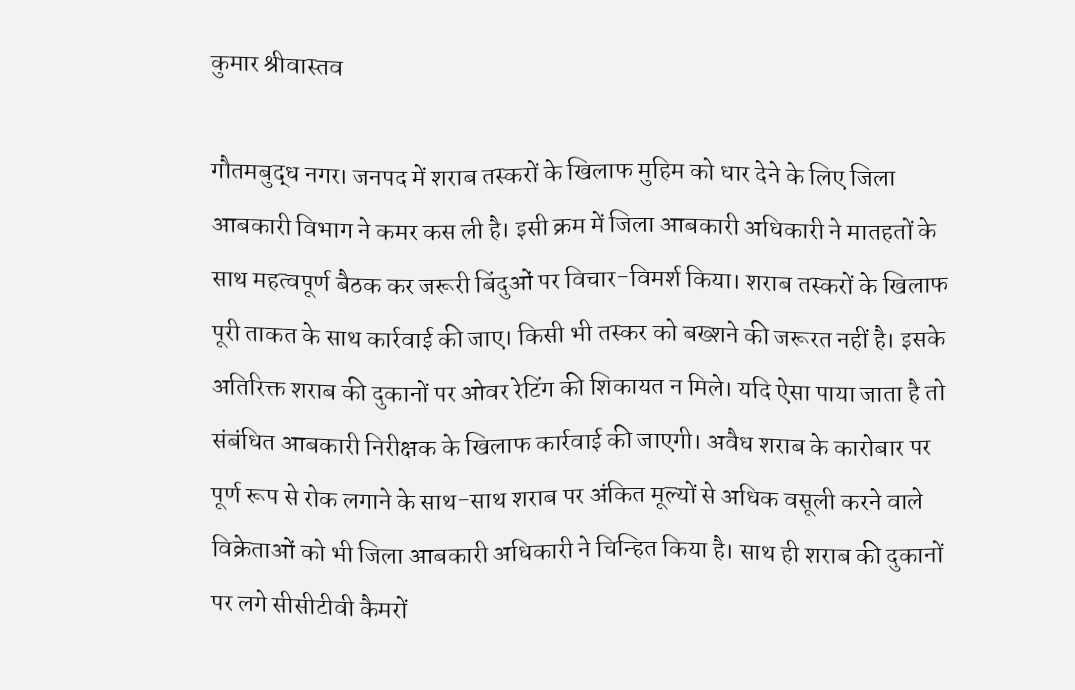कुमार श्रीवास्तव

गौतमबुद्ध नगर। जनपद में शराब तस्करों के खिलाफ मुहिम को धार देने के लिए जिला आबकारी विभाग ने कमर कस ली है। इसी क्रम में जिला आबकारी अधिकारी ने मातहतों के साथ महत्वपूर्ण बैठक कर जरूरी बिंदुओं पर विचार-विमर्श किया। शराब तस्करों के खिलाफ पूरी ताकत के साथ कार्रवाई की जाए। किसी भी तस्कर को बख्शने की जरूरत नहीं है। इसके अतिरिक्त शराब की दुकानों पर ओवर रेटिंग की शिकायत न मिले। यदि ऐसा पाया जाता है तो संबंधित आबकारी निरीक्षक के खिलाफ कार्रवाई की जाएगी। अवैध शराब के कारोबार पर पूर्ण रूप से रोक लगाने के साथ-साथ शराब पर अंकित मूल्यों से अधिक वसूली करने वाले विक्रेताओं को भी जिला आबकारी अधिकारी ने चिन्हित किया है। साथ ही शराब की दुकानों पर लगे सीसीटीवी कैमरों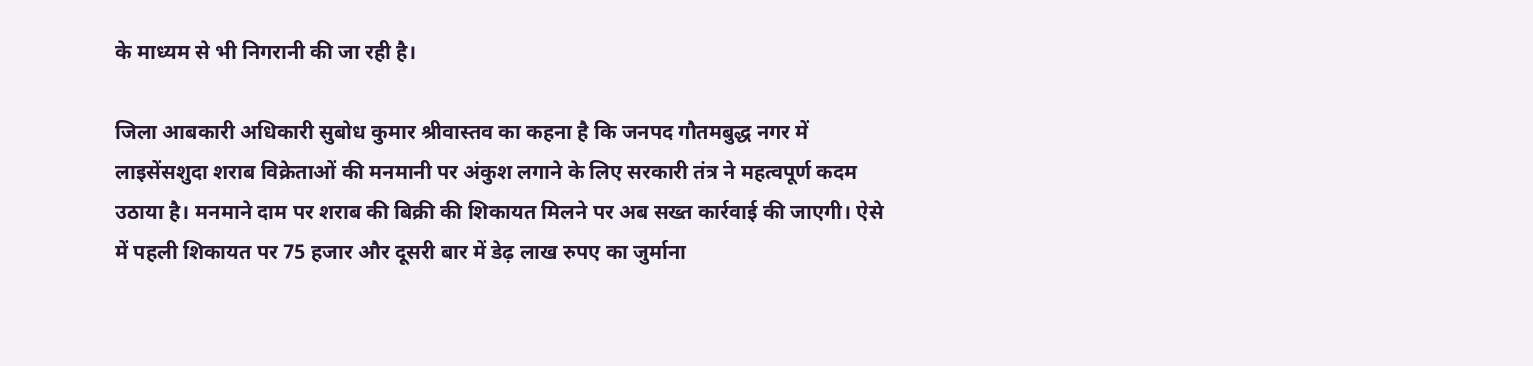के माध्यम से भी निगरानी की जा रही है।

जिला आबकारी अधिकारी सुबोध कुमार श्रीवास्तव का कहना है कि जनपद गौतमबुद्ध नगर में लाइसेंसशुदा शराब विक्रेताओं की मनमानी पर अंकुश लगाने के लिए सरकारी तंत्र ने महत्वपूर्ण कदम उठाया है। मनमाने दाम पर शराब की बिक्री की शिकायत मिलने पर अब सख्त कार्रवाई की जाएगी। ऐसे में पहली शिकायत पर 75 हजार और दूसरी बार में डेढ़ लाख रुपए का जुर्माना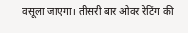वसूला जाएगा। तीसरी बार ओवर रेटिंग की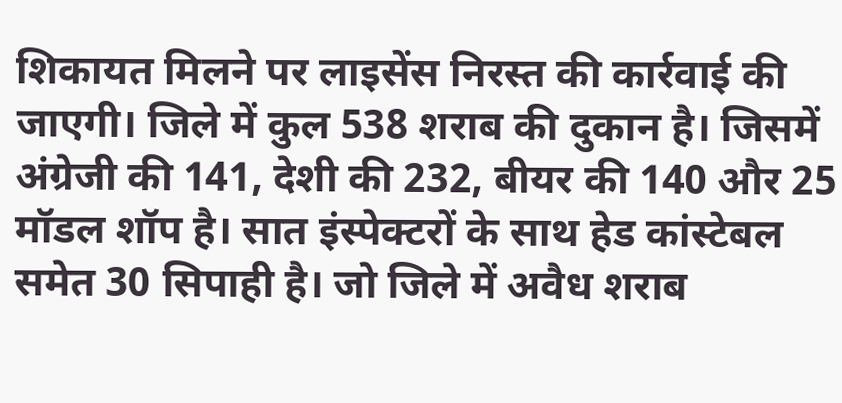शिकायत मिलने पर लाइसेंस निरस्त की कार्रवाई की जाएगी। जिले में कुल 538 शराब की दुकान है। जिसमें अंग्रेजी की 141, देशी की 232, बीयर की 140 और 25 मॉडल शॉप है। सात इंस्पेक्टरों के साथ हेड कांस्टेबल समेत 30 सिपाही है। जो जिले में अवैध शराब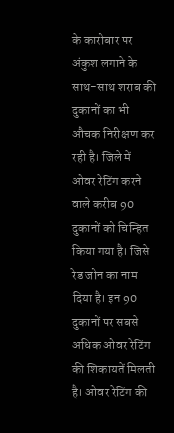के कारोबार पर अंकुश लगाने के साथ-साथ शराब की दुकानों का भी औचक निरीक्षण कर रही है। जिले में ओवर रेटिंग करने वाले करीब 90 दुकानों को चिन्हित किया गया है। जिसे रेड जोन का नाम दिया है। इन 90 दुकानों पर सबसे अधिक ओवर रेटिंग की शिकायतें मिलती है। ओवर रेटिंग की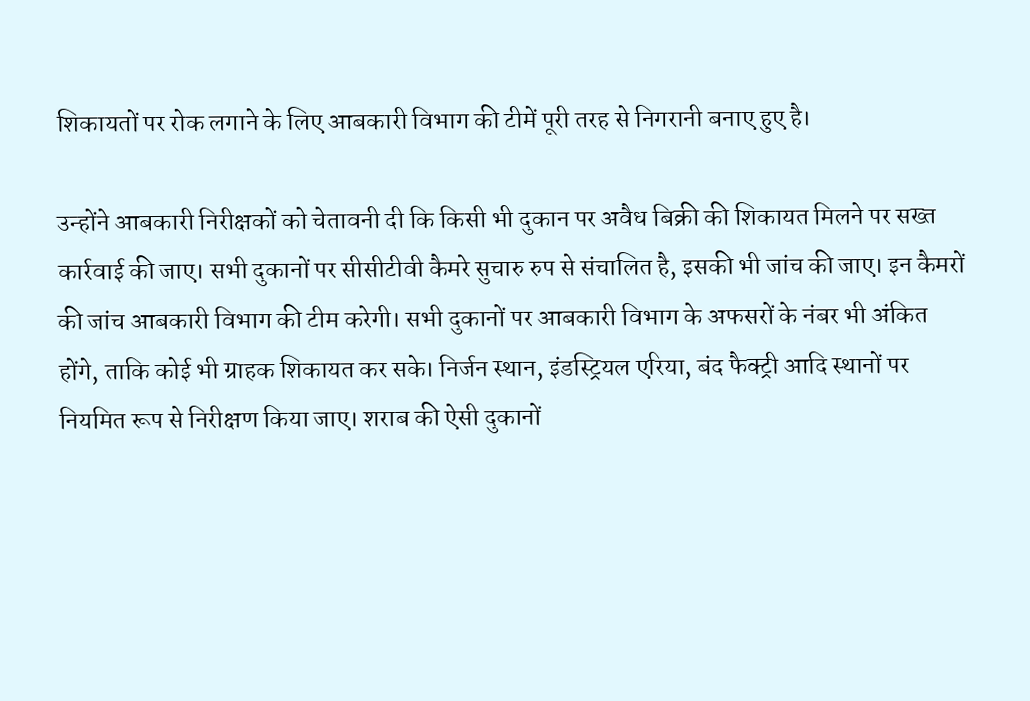शिकायतों पर रोक लगाने के लिए आबकारी विभाग की टीमें पूरी तरह से निगरानी बनाए हुए है।

उन्होंने आबकारी निरीक्षकों को चेतावनी दी कि किसी भी दुकान पर अवैध बिक्री की शिकायत मिलने पर सख्त कार्रवाई की जाए। सभी दुकानों पर सीसीटीवी कैमरे सुचारु रुप से संचालित है, इसकी भी जांच की जाए। इन कैमरों की जांच आबकारी विभाग की टीम करेगी। सभी दुकानों पर आबकारी विभाग के अफसरों के नंबर भी अंकित होंगे, ताकि कोई भी ग्राहक शिकायत कर सके। निर्जन स्थान, इंडस्ट्रियल एरिया, बंद फैक्ट्री आदि स्थानों पर नियमित रूप से निरीक्षण किया जाए। शराब की ऐसी दुकानों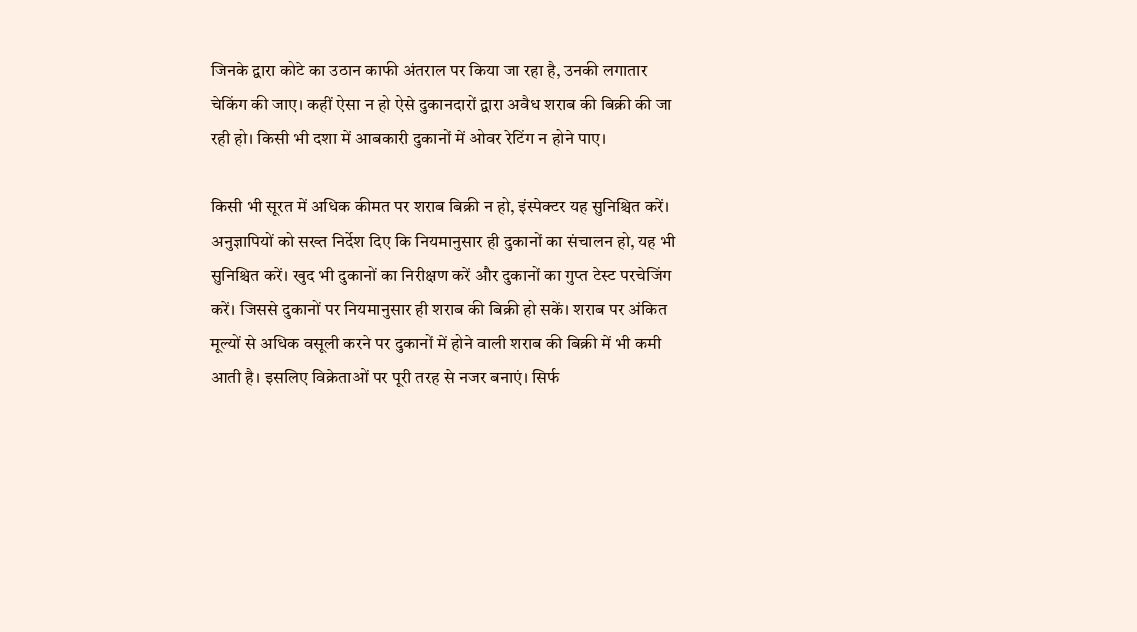जिनके द्वारा कोटे का उठान काफी अंतराल पर किया जा रहा है, उनकी लगातार चेकिंग की जाए। कहीं ऐसा न हो ऐसे दुकानदारों द्वारा अवैध शराब की बिक्री की जा रही हो। किसी भी दशा में आबकारी दुकानों में ओवर रेटिंग न होने पाए।

किसी भी सूरत में अधिक कीमत पर शराब बिक्री न हो, इंस्पेक्टर यह सुनिश्चित करें। अनुज्ञापियों को सख्त निर्देश दिए कि नियमानुसार ही दुकानों का संचालन हो, यह भी सुनिश्चित करें। खुद भी दुकानों का निरीक्षण करें और दुकानों का गुप्त टेस्ट परचेजिंग करें। जिससे दुकानों पर नियमानुसार ही शराब की बिक्री हो सकें। शराब पर अंकित मूल्यों से अधिक वसूली करने पर दुकानों में होने वाली शराब की बिक्री में भी कमी आती है। इसलिए विक्रेताओं पर पूरी तरह से नजर बनाएं। सिर्फ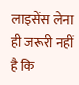लाइसेंस लेना ही जरूरी नहीं है कि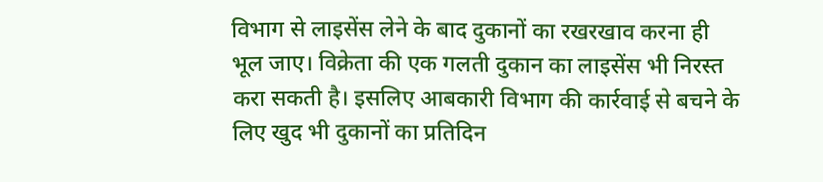विभाग से लाइसेंस लेने के बाद दुकानों का रखरखाव करना ही भूल जाए। विक्रेता की एक गलती दुकान का लाइसेंस भी निरस्त करा सकती है। इसलिए आबकारी विभाग की कार्रवाई से बचने के लिए खुद भी दुकानों का प्रतिदिन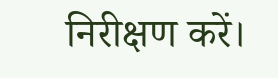निरीक्षण करें।